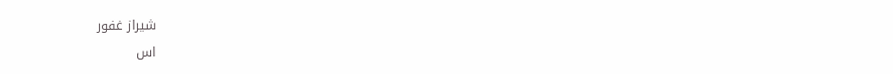شیراز غفور
اس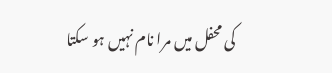کی محفل میں مرا نام نہیں ہو سکتا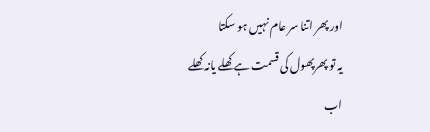اور پھر اتنا سر عام نہیں ہو سکتا
یہ تو پھرپھول کی قسمت ہے کھلے یانہ کھلے
اب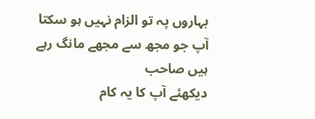بہاروں پہ تو الزام نہیں ہو سکتا
آپ جو مجھ سے مجھے مانگ رہے ہیں صاحب
دیکھئے آپ کا یہ کام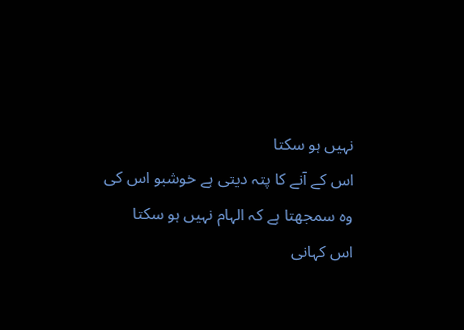نہیں ہو سکتا
اس کے آنے کا پتہ دیتی ہے خوشبو اس کی
وہ سمجھتا ہے کہ الہام نہیں ہو سکتا
اس کہانی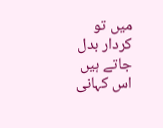میں تو کردار بدل جاتے ہیں
اس کہانی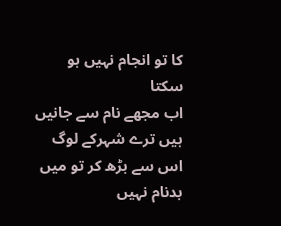کا تو انجام نہیں ہو سکتا
اب مجھے نام سے جانیں ہیں ترے شہرکے لوگ
اس سے بڑھ کر تو میں بدنام نہیں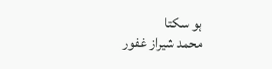ہو سکتا
محمد شیراز غفور